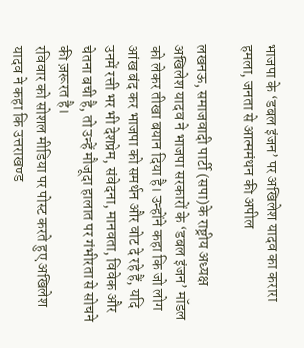भाजपा के ‘डबल इंजन’ पर अखिलेश यादव का करारा हमला, जनता से आत्ममंथन की अपील

लखनऊ, समाजवादी पार्टी (सपा)के राष्ट्रीय अध्यक्ष अखिलेश यादव ने भाजपा सरकारों के ‘डबल इंजन’ मॉडल को लेकर तीखा बयान दिया है। उन्होंने कहा कि जो लोग आंख बंद कर भाजपा को समर्थन और वोट दे रहे हैं, यदि उनमें रत्ती भर भी देशप्रेम, संवेदना, मानवता, विवेक और चेतना बची है, तो उन्हें मौजूदा हालात पर गंभीरता से सोचने की ज़रूरत है।
रविवार को सोशल मीडिया पर पोस्ट करते हुए अखिलेश यादव ने कहा कि उत्तराखण्ड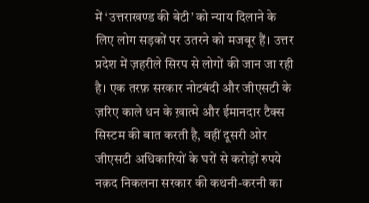में ‘उत्तराखण्ड की बेटी’ को न्याय दिलाने के लिए लोग सड़कों पर उतरने को मजबूर हैं। उत्तर प्रदेश में ज़हरीले सिरप से लोगों की जान जा रही है। एक तरफ़ सरकार नोटबंदी और जीएसटी के ज़रिए काले धन के ख़ात्मे और ईमानदार टैक्स सिस्टम की बात करती है, वहीं दूसरी ओर जीएसटी अधिकारियों के घरों से करोड़ों रुपये नक़द निकलना सरकार की कथनी-करनी का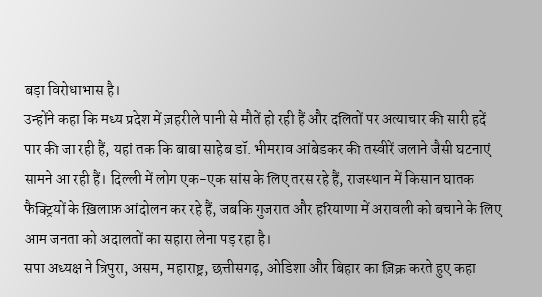बड़ा विरोधाभास है।
उन्होंने कहा कि मध्य प्रदेश में ज़हरीले पानी से मौतें हो रही हैं और दलितों पर अत्याचार की सारी हदें पार की जा रही हैं, यहां तक कि बाबा साहेब डॉ. भीमराव आंबेडकर की तस्वीरें जलाने जैसी घटनाएं सामने आ रही हैं। दिल्ली में लोग एक-एक सांस के लिए तरस रहे हैं, राजस्थान में किसान घातक फैक्ट्रियों के ख़िलाफ़ आंदोलन कर रहे हैं, जबकि गुजरात और हरियाणा में अरावली को बचाने के लिए आम जनता को अदालतों का सहारा लेना पड़ रहा है।
सपा अध्यक्ष ने त्रिपुरा, असम, महाराष्ट्र, छत्तीसगढ़, ओडिशा और बिहार का ज़िक्र करते हुए कहा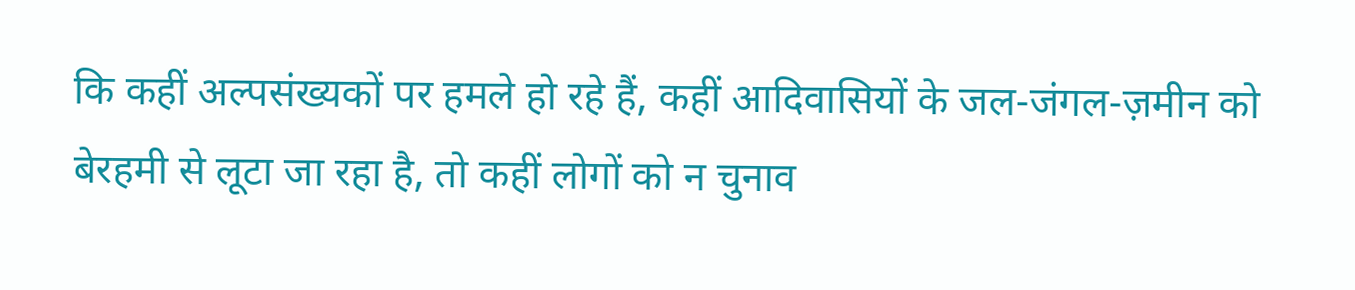कि कहीं अल्पसंख्यकों पर हमले हो रहे हैं, कहीं आदिवासियों के जल-जंगल-ज़मीन को बेरहमी से लूटा जा रहा है, तो कहीं लोगों को न चुनाव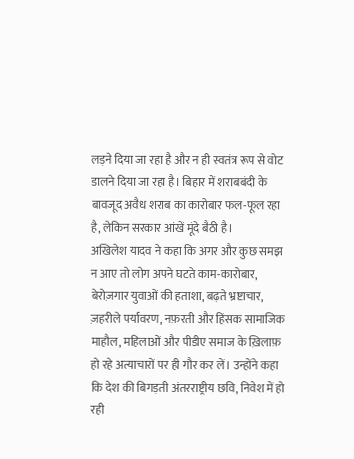लड़ने दिया जा रहा है और न ही स्वतंत्र रूप से वोट डालने दिया जा रहा है। बिहार में शराबबंदी के बावजूद अवैध शराब का कारोबार फल-फूल रहा है, लेकिन सरकार आंखें मूंदे बैठी है।
अखिलेश यादव ने कहा कि अगर और कुछ समझ न आए तो लोग अपने घटते काम-कारोबार, बेरोज़गार युवाओं की हताशा, बढ़ते भ्रष्टाचार, ज़हरीले पर्यावरण, नफ़रती और हिंसक सामाजिक माहौल, महिलाओं और पीडीए समाज के ख़िलाफ़ हो रहे अत्याचारों पर ही गौर कर लें। उन्होंने कहा कि देश की बिगड़ती अंतरराष्ट्रीय छवि, निवेश में हो रही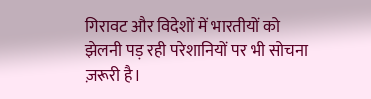गिरावट और विदेशों में भारतीयों को झेलनी पड़ रही परेशानियों पर भी सोचना ज़रूरी है।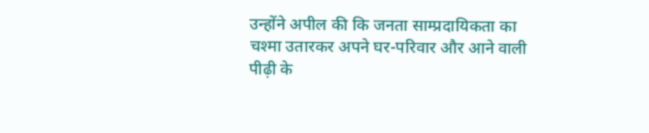उन्होंने अपील की कि जनता साम्प्रदायिकता का चश्मा उतारकर अपने घर-परिवार और आने वाली पीढ़ी के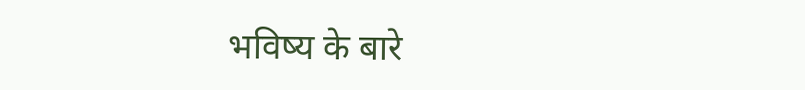भविष्य के बारे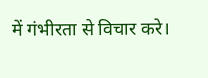में गंभीरता से विचार करे।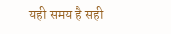यही समय है सही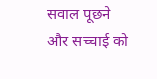सवाल पूछने और सच्चाई को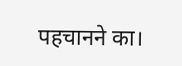पहचानने का।